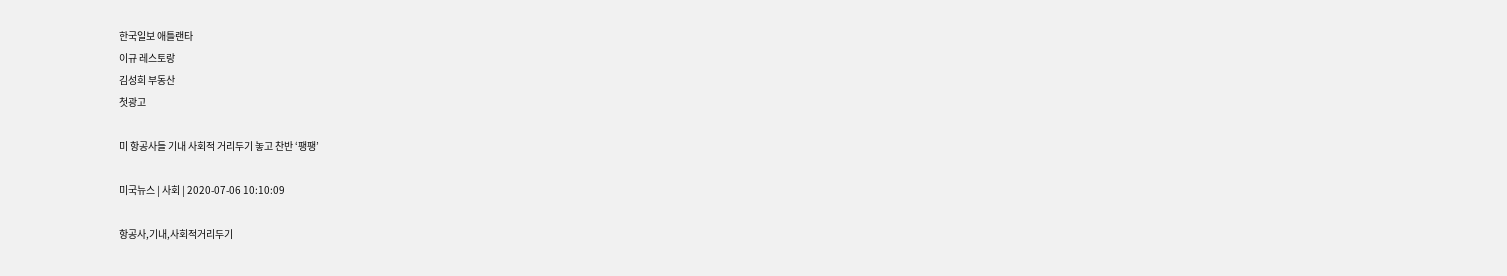한국일보 애틀랜타
이규 레스토랑
김성희 부동산
첫광고

미 항공사들 기내 사회적 거리두기 놓고 찬반 ‘팽팽’

미국뉴스 | 사회 | 2020-07-06 10:10:09

항공사,기내,사회적거리두기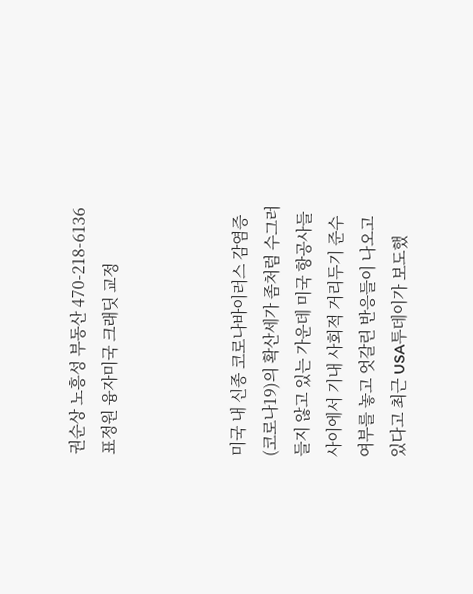권순상 노흥성 부동산 470-218-6136표정원 융자미국 크래딧 교정



미국 내 신종 코로나바이러스 감염증(코로나19)의 확산세가 좀처럼 수그러들지 않고 있는 가운데 미국 항공사들 사이에서 기내 사회적 거리두기 준수 여부를 놓고 엇갈린 반응들이 나오고 있다고 최근 USA투데이가 보도했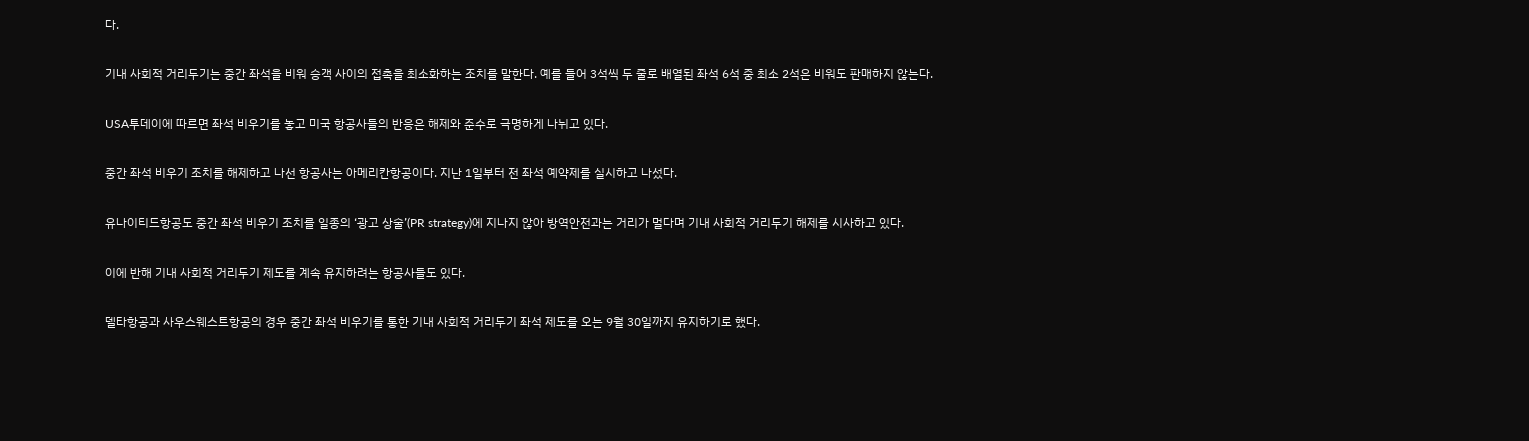다.

기내 사회적 거리두기는 중간 좌석을 비워 승객 사이의 접촉을 최소화하는 조치를 말한다. 예를 들어 3석씩 두 줄로 배열된 좌석 6석 중 최소 2석은 비워도 판매하지 않는다.

USA투데이에 따르면 좌석 비우기를 놓고 미국 항공사들의 반응은 해제와 준수로 극명하게 나뉘고 있다.

중간 좌석 비우기 조치를 해제하고 나선 항공사는 아메리칸항공이다. 지난 1일부터 전 좌석 예약제를 실시하고 나섰다.

유나이티드항공도 중간 좌석 비우기 조치를 일종의 ‘광고 상술’(PR strategy)에 지나지 않아 방역안전과는 거리가 멀다며 기내 사회적 거리두기 해제를 시사하고 있다.

이에 반해 기내 사회적 거리두기 제도를 계속 유지하려는 항공사들도 있다.

델타항공과 사우스웨스트항공의 경우 중간 좌석 비우기를 통한 기내 사회적 거리두기 좌석 제도를 오는 9월 30일까지 유지하기로 했다.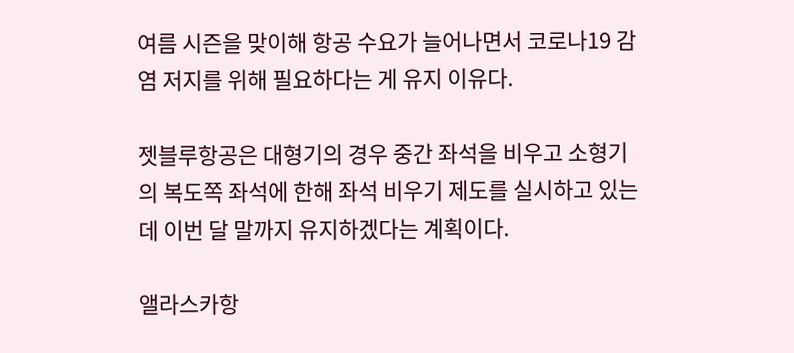여름 시즌을 맞이해 항공 수요가 늘어나면서 코로나19 감염 저지를 위해 필요하다는 게 유지 이유다.

젯블루항공은 대형기의 경우 중간 좌석을 비우고 소형기의 복도쪽 좌석에 한해 좌석 비우기 제도를 실시하고 있는데 이번 달 말까지 유지하겠다는 계획이다.

앨라스카항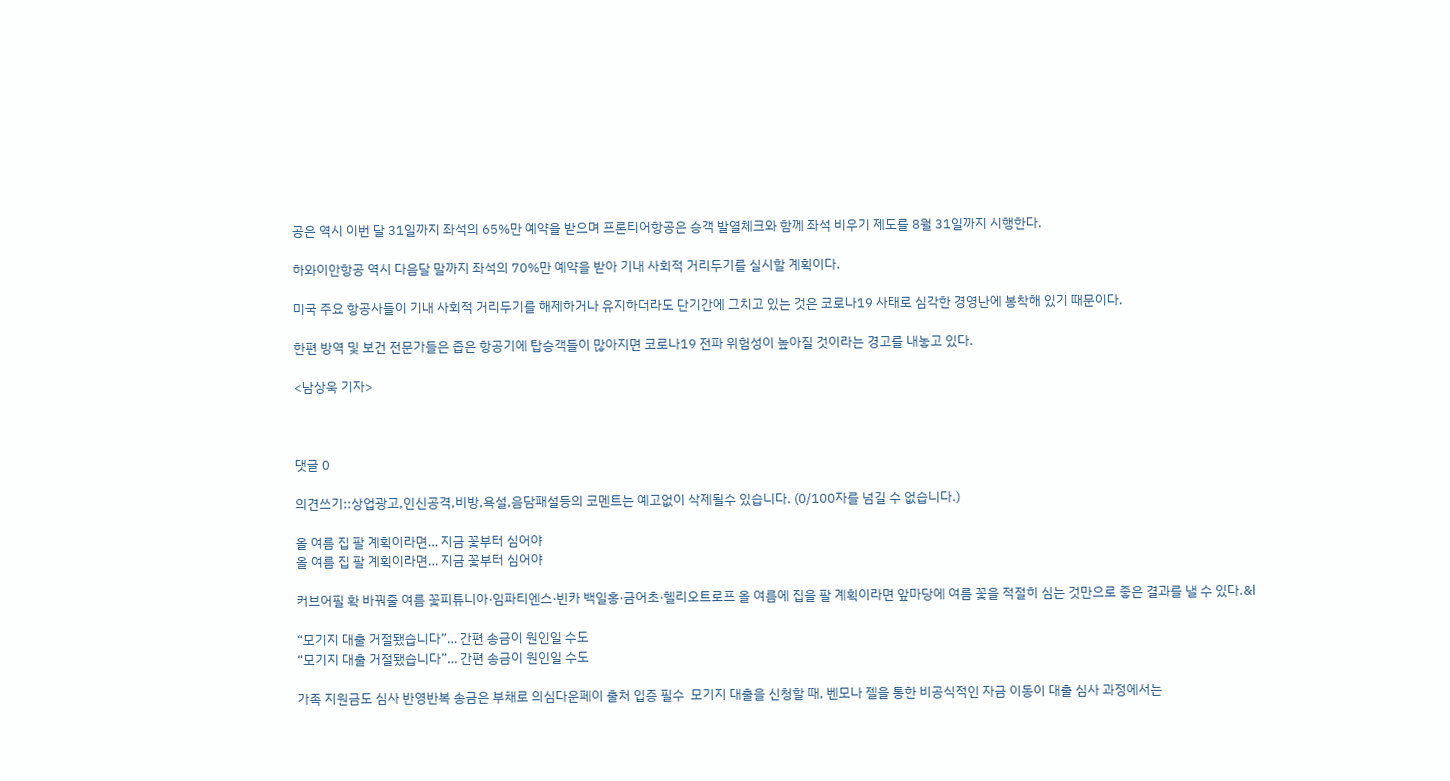공은 역시 이번 달 31일까지 좌석의 65%만 예약을 받으며 프론티어항공은 승객 발열체크와 함께 좌석 비우기 제도를 8월 31일까지 시행한다.

하와이안항공 역시 다음달 말까지 좌석의 70%만 예약을 받아 기내 사회적 거리두기를 실시할 계획이다.

미국 주요 항공사들이 기내 사회적 거리두기를 해제하거나 유지하더라도 단기간에 그치고 있는 것은 코로나19 사태로 심각한 경영난에 봉착해 있기 때문이다.

한편 방역 및 보건 전문가들은 좁은 항공기에 탑승객들이 많아지면 코로나19 전파 위험성이 높아질 것이라는 경고를 내놓고 있다.

<남상욱 기자>



댓글 0

의견쓰기::상업광고,인신공격,비방,욕설,음담패설등의 코멘트는 예고없이 삭제될수 있습니다. (0/100자를 넘길 수 없습니다.)

올 여름 집 팔 계획이라면… 지금 꽃부터 심어야
올 여름 집 팔 계획이라면… 지금 꽃부터 심어야

커브어필 확 바꿔줄 여름 꽃피튜니아·임파티엔스·빈카 백일홍·금어초·헬리오트로프 올 여름에 집을 팔 계획이라면 앞마당에 여름 꽃을 적절히 심는 것만으로 좋은 결과를 낼 수 있다.&l

“모기지 대출 거절됐습니다”… 간편 송금이 원인일 수도
“모기지 대출 거절됐습니다”… 간편 송금이 원인일 수도

가족 지원금도 심사 반영반복 송금은 부채로 의심다운페이 출처 입증 필수  모기지 대출을 신청할 때, 벤모나 젤을 통한 비공식적인 자금 이동이 대출 심사 과정에서는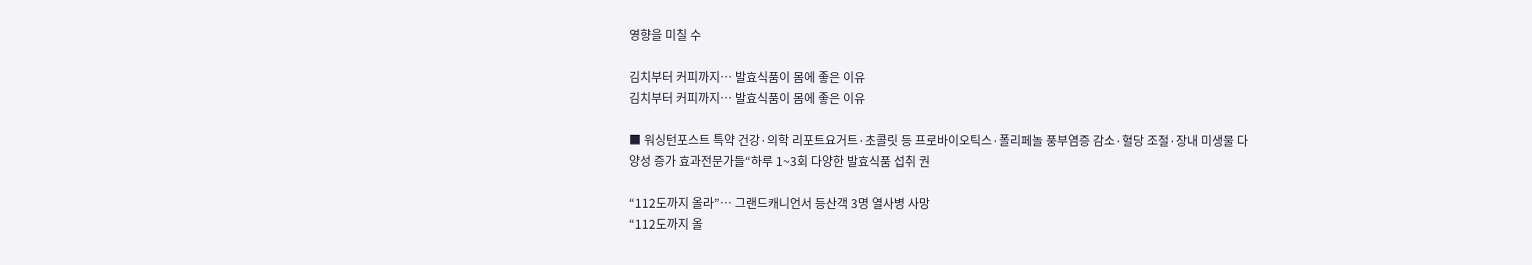영향을 미칠 수

김치부터 커피까지… 발효식품이 몸에 좋은 이유
김치부터 커피까지… 발효식품이 몸에 좋은 이유

■ 워싱턴포스트 특약 건강·의학 리포트요거트·초콜릿 등 프로바이오틱스·폴리페놀 풍부염증 감소·혈당 조절·장내 미생물 다양성 증가 효과전문가들“하루 1~3회 다양한 발효식품 섭취 권

“112도까지 올라”… 그랜드캐니언서 등산객 3명 열사병 사망
“112도까지 올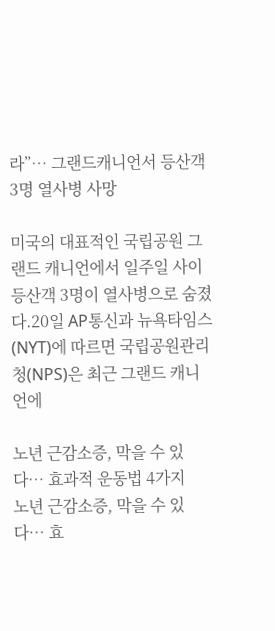라”… 그랜드캐니언서 등산객 3명 열사병 사망

미국의 대표적인 국립공원 그랜드 캐니언에서 일주일 사이 등산객 3명이 열사병으로 숨졌다.20일 AP통신과 뉴욕타임스(NYT)에 따르면 국립공원관리청(NPS)은 최근 그랜드 캐니언에

노년 근감소증, 막을 수 있다… 효과적 운동법 4가지
노년 근감소증, 막을 수 있다… 효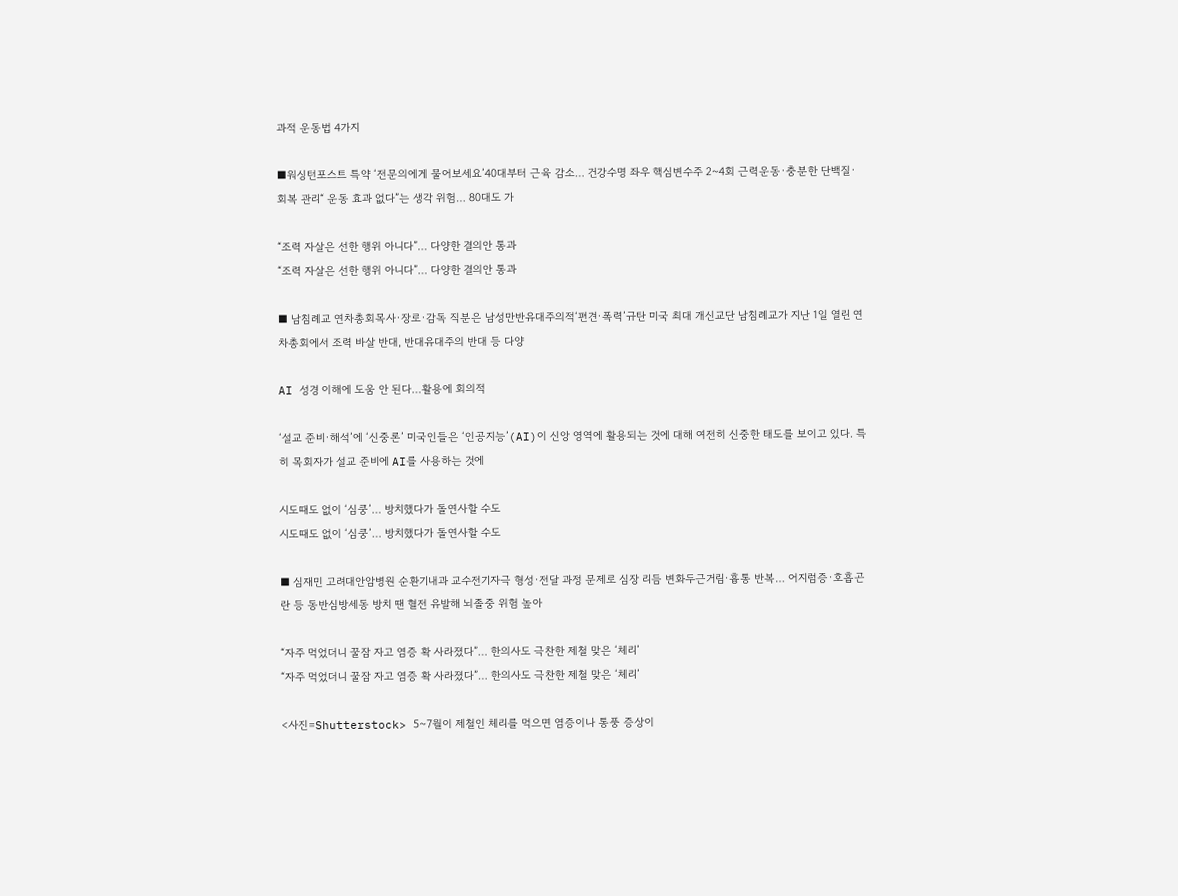과적 운동법 4가지

■워싱턴포스트 특약 ‘전문의에게 물어보세요’40대부터 근육 감소… 건강수명 좌우 핵심변수주 2~4회 근력운동·충분한 단백질·회복 관리“ 운동 효과 없다”는 생각 위험… 80대도 가

“조력 자살은 선한 행위 아니다”… 다양한 결의안 통과
“조력 자살은 선한 행위 아니다”… 다양한 결의안 통과

■ 남침례교 연차총회목사·장로·감독 직분은 남성만반유대주의적‘편견·폭력’규탄 미국 최대 개신교단 남침례교가 지난 1일 열린 연차총회에서 조력 바살 반대, 반대유대주의 반대 등 다양

AI 성경 이해에 도움 안 된다…활용에 회의적

‘설교 준비·해석’에 ‘신중론’ 미국인들은 ‘인공지능’(AI)이 신앙 영역에 활용되는 것에 대해 여전히 신중한 태도를 보이고 있다. 특히 목회자가 설교 준비에 AI를 사용하는 것에

시도때도 없이 ‘심쿵’… 방치했다가 돌연사할 수도
시도때도 없이 ‘심쿵’… 방치했다가 돌연사할 수도

■ 심재민 고려대안암병원 순환기내과 교수전기자극 형성·전달 과정 문제로 심장 리듬 변화두근거림·흉통 반복… 어지럼증·호흡곤란 등 동반심방세동 방치 땐 혈전 유발해 뇌졸중 위험 높아

“자주 먹었더니 꿀잠 자고 염증 확 사라졌다”… 한의사도 극찬한 제철 맞은 ‘체리’
“자주 먹었더니 꿀잠 자고 염증 확 사라졌다”… 한의사도 극찬한 제철 맞은 ‘체리’

<사진=Shutterstock> 5~7월이 제철인 체리를 먹으면 염증이나 통풍 증상이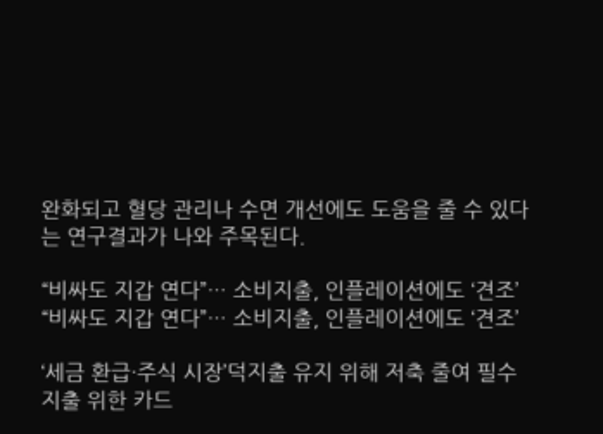완화되고 혈당 관리나 수면 개선에도 도움을 줄 수 있다는 연구결과가 나와 주목된다.

“비싸도 지갑 연다”… 소비지출, 인플레이션에도 ‘견조’
“비싸도 지갑 연다”… 소비지출, 인플레이션에도 ‘견조’

‘세금 환급·주식 시장’덕지출 유지 위해 저축 줄여 필수 지출 위한 카드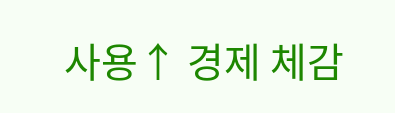사용↑ 경제 체감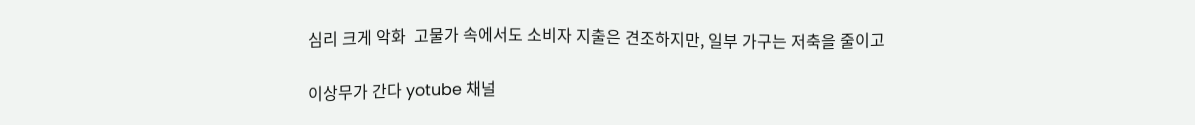심리 크게 악화  고물가 속에서도 소비자 지출은 견조하지만, 일부 가구는 저축을 줄이고

이상무가 간다 yotube 채널